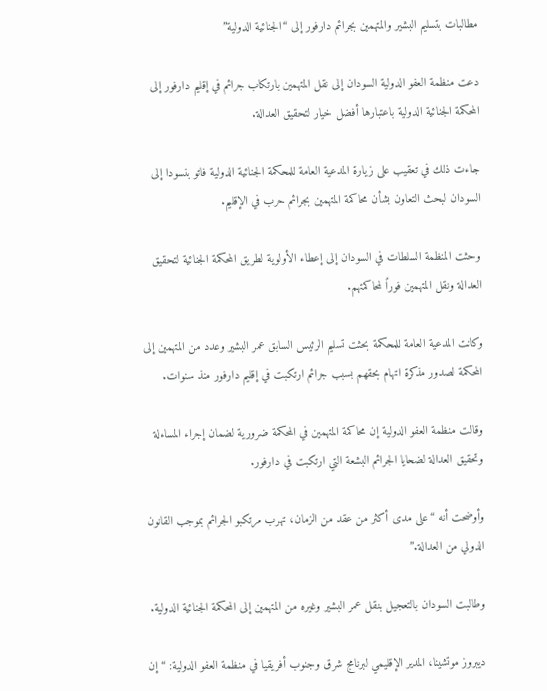مطالبات بتسليم البشير والمتهمين بجرائم دارفور إلى “الجنائية الدولية”

دعت منظمة العفو الدولية السودان إلى نقل المتهمين بارتكاب جرائم في إقليم دارفور إلى المحكمة الجنائية الدولية باعتبارها أفضل خيار لتحقيق العدالة.

جاءت ذلك في تعقيب على زيارة المدعية العامة للمحكمة الجنائية الدولية فاتو بنسودا إلى السودان لبحث التعاون بشأن محاكمة المتهمين بجرائم حرب في الإقليم.

وحثت المنظمة السلطات في السودان إلى إعطاء الأولوية لطريق المحكمة الجنائية لتحقيق العدالة ونقل المتهمين فوراً لمحاكمتهم.

وكانت المدعية العامة للمحكمة بحثت تسليم الرئيس السابق عمر البشير وعدد من المتهمين إلى المحكمة لصدور مذكرة اتهام بحقهم بسبب جرائم ارتكبت في إقليم دارفور منذ سنوات.

وقالت منظمة العفو الدولية إن محاكمة المتهمين في المحكمة ضرورية لضمان إجراء المساءلة وتحقيق العدالة لضحايا الجرائم البشعة التي ارتكبت في دارفور.

وأوضحت أنه “على مدى أكثر من عقد من الزمان، تهرب مرتكبو الجرائم بموجب القانون الدولي من العدالة.”

وطالبت السودان بالتعجيل بنقل عمر البشير وغيره من المتهمين إلى المحكمة الجنائية الدولية.

ديبروز موتشينا، المدير الإقليمي لبرنامج شرق وجنوب أفريقيا في منظمة العفو الدولية: “إن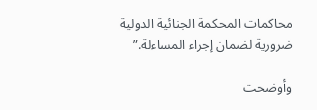محاكمات المحكمة الجنائية الدولية ضرورية لضمان إجراء المساءلة.”

وأوضحت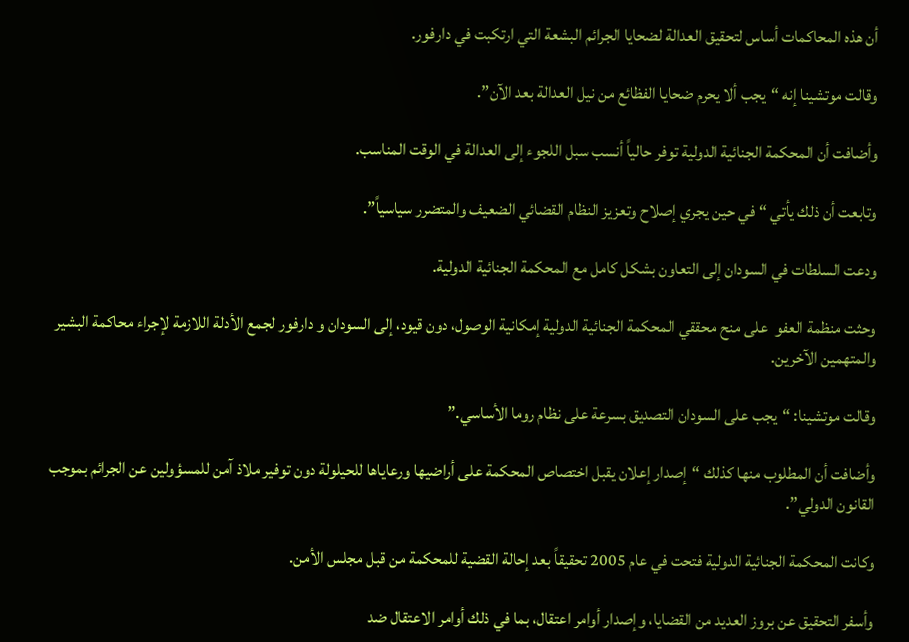أن هذه المحاكمات أساس لتحقيق العدالة لضحايا الجرائم البشعة التي ارتكبت في دارفور.

وقالت موتشينا إنه “يجب ألا يحرم ضحايا الفظائع من نيل العدالة بعد الآن”.

وأضافت أن المحكمة الجنائية الدولية توفر حالياً أنسب سبل اللجوء إلى العدالة في الوقت المناسب.

وتابعت أن ذلك يأتي “في حين يجري إصلاح وتعزيز النظام القضائي الضعيف والمتضرر سياسياً”.

ودعت السلطات في السودان إلى التعاون بشكل كامل مع المحكمة الجنائية الدولية.

وحثت منظمة العفو  على منح محققي المحكمة الجنائية الدولية إمكانية الوصول، دون قيود، إلى السودان و دارفور لجمع الأدلة اللازمة لإجراء محاكمة البشير والمتهمين الآخرين.

وقالت موتشينا: “يجب على السودان التصديق بسرعة على نظام روما الأساسي.”

وأضافت أن المطلوب منها كذلك “إصدار إعلان يقبل اختصاص المحكمة على أراضيها ورعاياها للحيلولة دون توفير ملاذ آمن للمسؤولين عن الجرائم بموجب القانون الدولي”.

وكانت المحكمة الجنائية الدولية فتحت في عام 2005 تحقيقاً بعد إحالة القضية للمحكمة من قبل مجلس الأمن.

وأسفر التحقيق عن بروز العديد من القضايا، وإصدار أوامر اعتقال، بما في ذلك أوامر الاعتقال ضد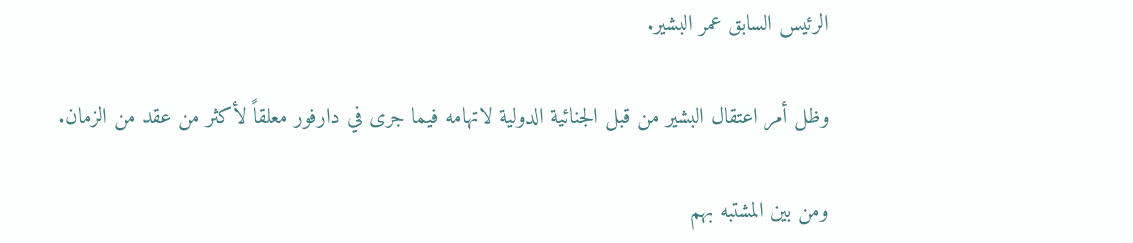الرئيس السابق عمر البشير.

وظل أمر اعتقال البشير من قبل الجنائية الدولية لاتهامه فيما جرى في دارفور معلقاً لأكثر من عقد من الزمان.

ومن بين المشتبه بهم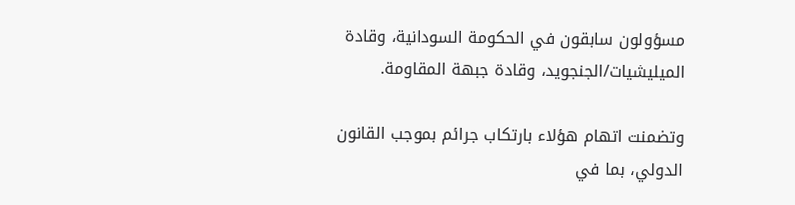مسؤولون سابقون في الحكومة السودانية، وقادة الميليشيات/الجنجويد، وقادة جبهة المقاومة.

وتضمنت اتهام هؤلاء بارتكاب جرائم بموجب القانون الدولي، بما في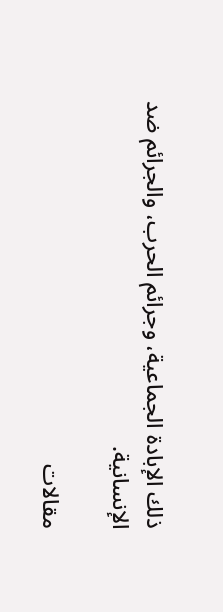ذلك الإبادة الجماعية، وجرائم الحرب، والجرائم ضد الإنسانية.

مقالات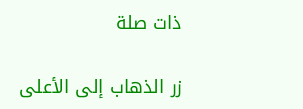ذات صلة

زر الذهاب إلى الأعلى